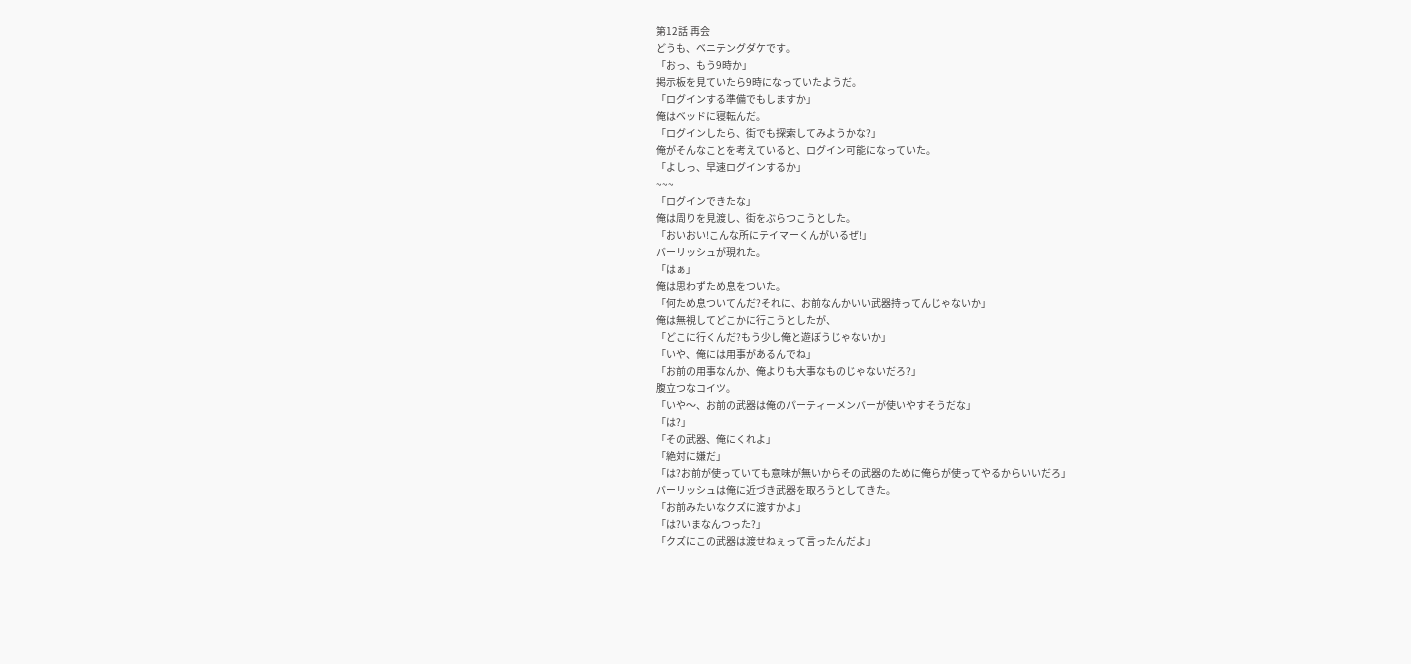第12話 再会
どうも、ベニテングダケです。
「おっ、もう9時か」
掲示板を見ていたら9時になっていたようだ。
「ログインする準備でもしますか」
俺はベッドに寝転んだ。
「ログインしたら、街でも探索してみようかな?」
俺がそんなことを考えていると、ログイン可能になっていた。
「よしっ、早速ログインするか」
~~~
「ログインできたな」
俺は周りを見渡し、街をぶらつこうとした。
「おいおい!こんな所にテイマーくんがいるぜ!」
バーリッシュが現れた。
「はぁ」
俺は思わずため息をついた。
「何ため息ついてんだ?それに、お前なんかいい武器持ってんじゃないか」
俺は無視してどこかに行こうとしたが、
「どこに行くんだ?もう少し俺と遊ぼうじゃないか」
「いや、俺には用事があるんでね」
「お前の用事なんか、俺よりも大事なものじゃないだろ?」
腹立つなコイツ。
「いや〜、お前の武器は俺のパーティーメンバーが使いやすそうだな」
「は?」
「その武器、俺にくれよ」
「絶対に嫌だ」
「は?お前が使っていても意味が無いからその武器のために俺らが使ってやるからいいだろ」
バーリッシュは俺に近づき武器を取ろうとしてきた。
「お前みたいなクズに渡すかよ」
「は?いまなんつった?」
「クズにこの武器は渡せねぇって言ったんだよ」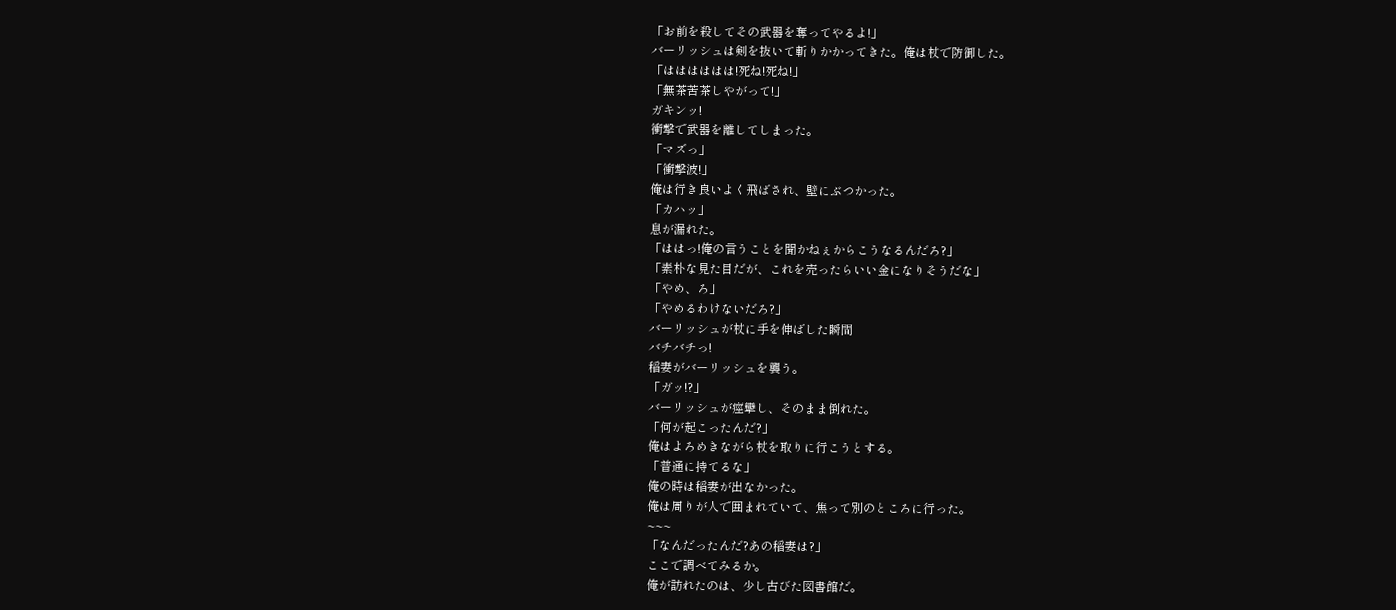「お前を殺してその武器を奪ってやるよ!」
バーリッシュは剣を抜いて斬りかかってきた。俺は杖で防御した。
「はははははは!死ね!死ね!」
「無茶苦茶しやがって!」
ガキンッ!
衝撃で武器を離してしまった。
「マズっ」
「衝撃波!」
俺は行き良いよく飛ばされ、壁にぶつかった。
「カハッ」
息が漏れた。
「ははっ!俺の言うことを聞かねぇからこうなるんだろ?」
「素朴な見た目だが、これを売ったらいい金になりそうだな」
「やめ、ろ」
「やめるわけないだろ?」
バーリッシュが杖に手を伸ばした瞬間
バチバチっ!
稲妻がバーリッシュを襲う。
「ガッ!?」
バーリッシュが痙攣し、そのまま倒れた。
「何が起こったんだ?」
俺はよろめきながら杖を取りに行こうとする。
「普通に持てるな」
俺の時は稲妻が出なかった。
俺は周りが人で囲まれていて、焦って別のところに行った。
~~~
「なんだったんだ?あの稲妻は?」
ここで調べてみるか。
俺が訪れたのは、少し古びた図書館だ。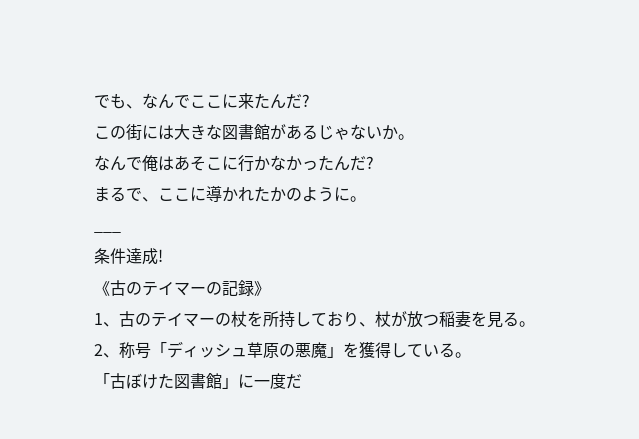でも、なんでここに来たんだ?
この街には大きな図書館があるじゃないか。
なんで俺はあそこに行かなかったんだ?
まるで、ここに導かれたかのように。
___
条件達成!
《古のテイマーの記録》
1、古のテイマーの杖を所持しており、杖が放つ稲妻を見る。
2、称号「ディッシュ草原の悪魔」を獲得している。
「古ぼけた図書館」に一度だ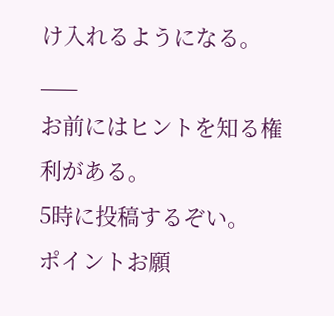け入れるようになる。
___
お前にはヒントを知る権利がある。
5時に投稿するぞい。
ポイントお願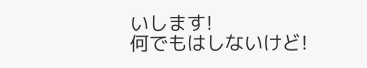いします!
何でもはしないけど!